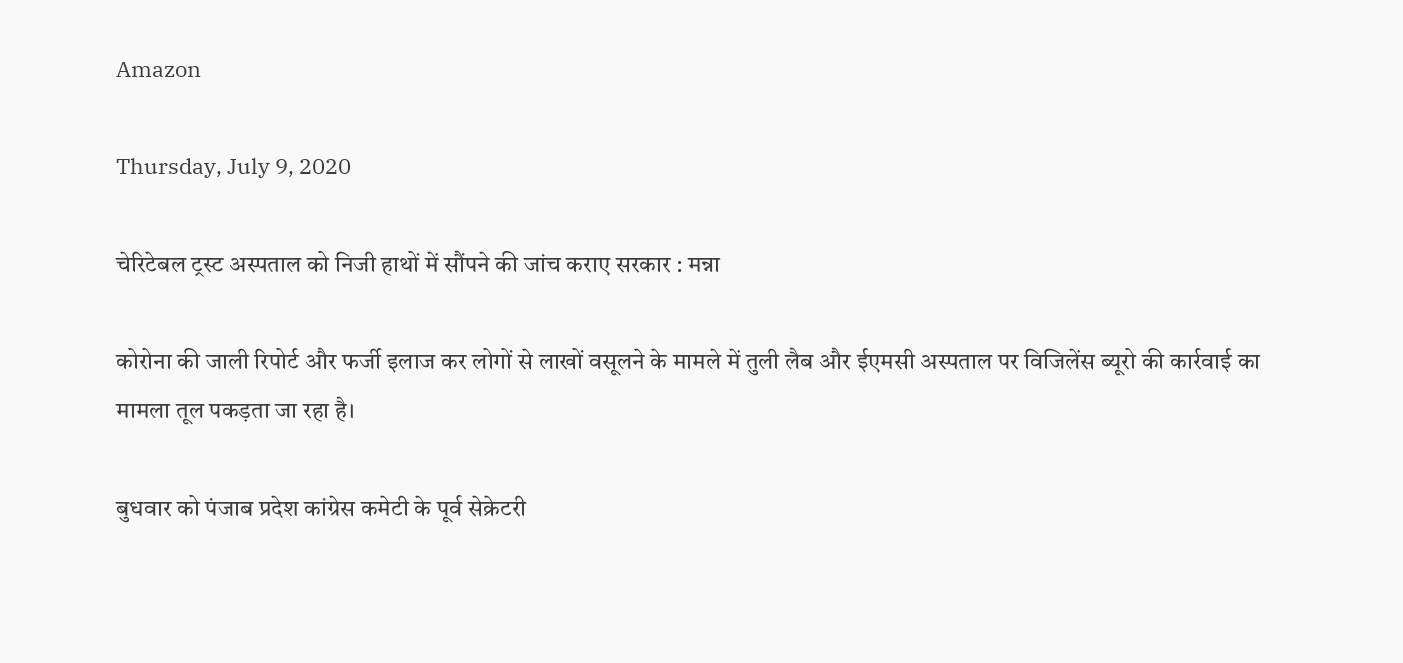Amazon

Thursday, July 9, 2020

चेरिटेबल ट्रस्ट अस्पताल को निजी हाथों में सौंपने की जांच कराए सरकार : मन्ना

कोरोना की जाली रिपोर्ट और फर्जी इलाज कर लोगों से लाखों वसूलने के मामले में तुली लैब और ईएमसी अस्पताल पर विजिलेंस ब्यूरो की कार्रवाई का मामला तूल पकड़ता जा रहा है।

बुधवार को पंजाब प्रदेश कांग्रेस कमेटी के पूर्व सेक्रेटरी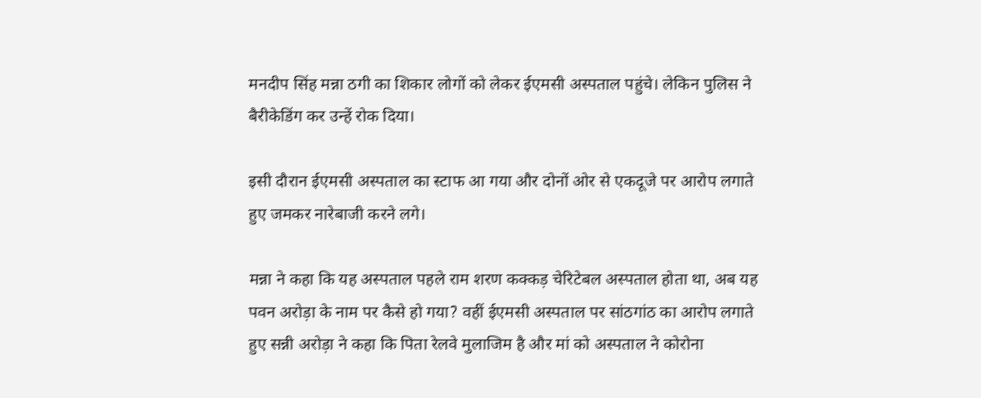मनदीप सिंह मन्ना ठगी का शिकार लोगों को लेकर ईएमसी अस्पताल पहुंचे। लेकिन पुलिस ने बैरीकेडिंग कर उन्हें रोक दिया।

इसी दौरान ईएमसी अस्पताल का स्टाफ आ गया और दोनों ओर से एकदूजे पर आरोप लगाते हुए जमकर नारेबाजी करने लगे।

मन्ना ने कहा कि यह अस्पताल पहले राम शरण कक्कड़ चेरिटेबल अस्पताल होता था, अब यह पवन अरोड़ा के नाम पर कैसे हो गया? वहीं ईएमसी अस्पताल पर सांठगांठ का आरोप लगाते हुए सन्नी अरोड़ा ने कहा कि पिता रेलवे मुलाजिम है और मां को अस्पताल ने कोरोना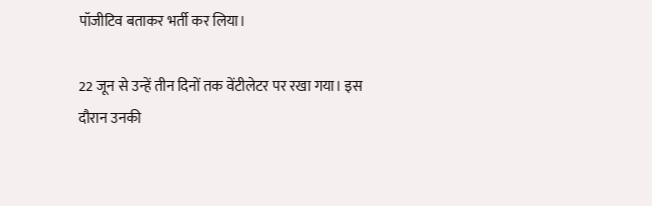पॉजीटिव बताकर भर्ती कर लिया।

22 जून से उन्हें तीन दिनों तक वेंटीलेटर पर रखा गया। इस दौरान उनकी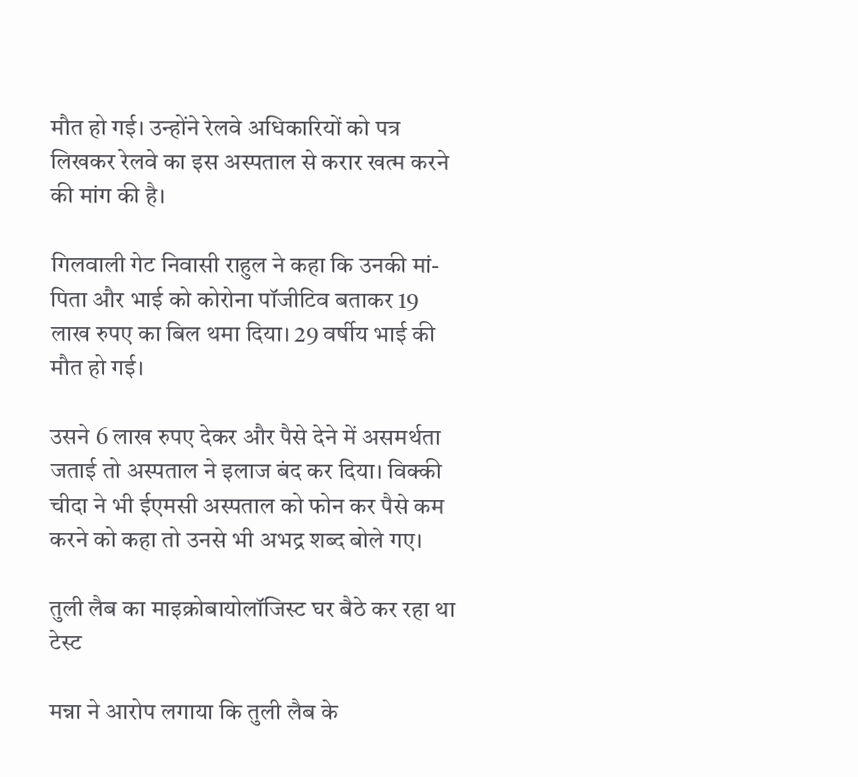मौत हो गई। उन्होंने रेलवे अधिकारियों को पत्र लिखकर रेलवे का इस अस्पताल से करार खत्म करने की मांग की है।

गिलवाली गेट निवासी राहुल ने कहा कि उनकी मां-पिता और भाई को कोरोना पॉजीटिव बताकर 19 लाख रुपए का बिल थमा दिया। 29 वर्षीय भाई की मौत हो गई।

उसने 6 लाख रुपए देकर और पैसे देने में असमर्थता जताई तो अस्पताल ने इलाज बंद कर दिया। विक्की चीदा ने भी ईएमसी अस्पताल को फोन कर पैसे कम करने को कहा तो उनसे भी अभद्र शब्द बोले गए।

तुली लैब का माइक्रोबायोलॉजिस्ट घर बैठे कर रहा था टेस्ट

मन्ना ने आरोप लगाया कि तुली लैब के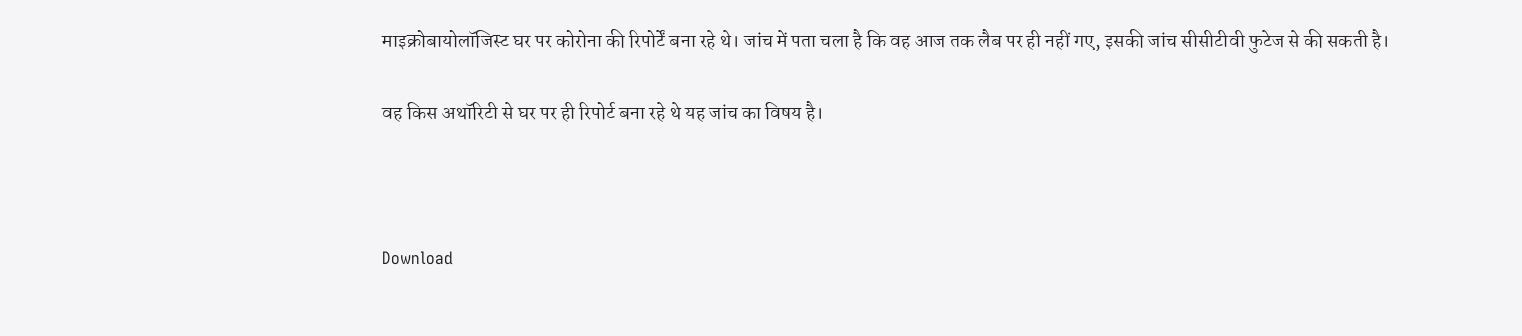माइक्रोबायोलॉजिस्ट घर पर कोरोना की रिपोर्टें बना रहे थे। जांच में पता चला है कि वह आज तक लैब पर ही नहीं गए, इसकी जांच सीसीटीवी फुटेज से की सकती है।

वह किस अथॉरिटी से घर पर ही रिपोर्ट बना रहे थे यह जांच का विषय है।



Download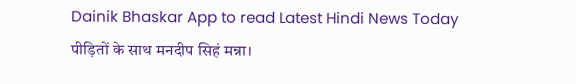Dainik Bhaskar App to read Latest Hindi News Today
पीड़ितों के साथ मनदीप सिहं मन्ना।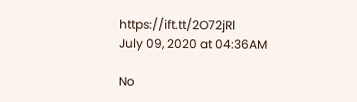https://ift.tt/2O72jRl
July 09, 2020 at 04:36AM

No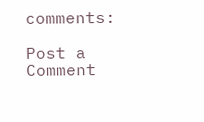comments:

Post a Comment